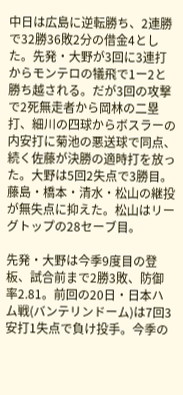中日は広島に逆転勝ち、2連勝で32勝36敗2分の借金4とした。先発・大野が3回に3連打からモンテロの犠飛で1ー2と勝ち越される。だが3回の攻撃で2死無走者から岡林の二塁打、細川の四球からボスラーの内安打に菊池の悪送球で同点、続く佐藤が決勝の適時打を放った。大野は5回2失点で3勝目。藤島・橋本・清水・松山の継投が無失点に抑えた。松山はリーグトップの28セーブ目。

先発・大野は今季9度目の登板、試合前まで2勝3敗、防御率2.81。前回の20日・日本ハム戦(バンテリンドーム)は7回3安打1失点で負け投手。今季の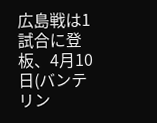広島戦は1試合に登板、4月10日(バンテリン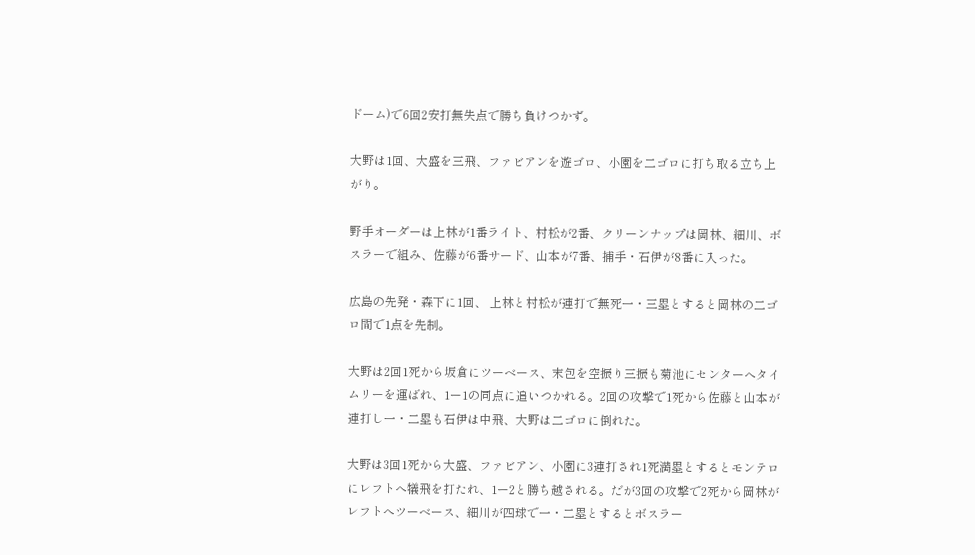ドーム)で6回2安打無失点で勝ち負けつかず。

大野は1回、大盛を三飛、ファビアンを遊ゴロ、小園を二ゴロに打ち取る立ち上がり。

野手オーダーは上林が1番ライト、村松が2番、クリーンナップは岡林、細川、ボスラーで組み、佐藤が6番サード、山本が7番、捕手・石伊が8番に入った。

広島の先発・森下に1回、 上林と村松が連打で無死一・三塁とすると岡林の二ゴロ間で1点を先制。

大野は2回1死から坂倉にツーベース、末包を空振り三振も菊池にセンターへタイムリーを運ばれ、1ー1の同点に追いつかれる。2回の攻撃で1死から佐藤と山本が連打し一・二塁も石伊は中飛、大野は二ゴロに倒れた。

大野は3回1死から大盛、ファビアン、小園に3連打され1死満塁とするとモンテロにレフトへ犠飛を打たれ、1ー2と勝ち越される。だが3回の攻撃で2死から岡林がレフトへツーベース、細川が四球で一・二塁とするとボスラー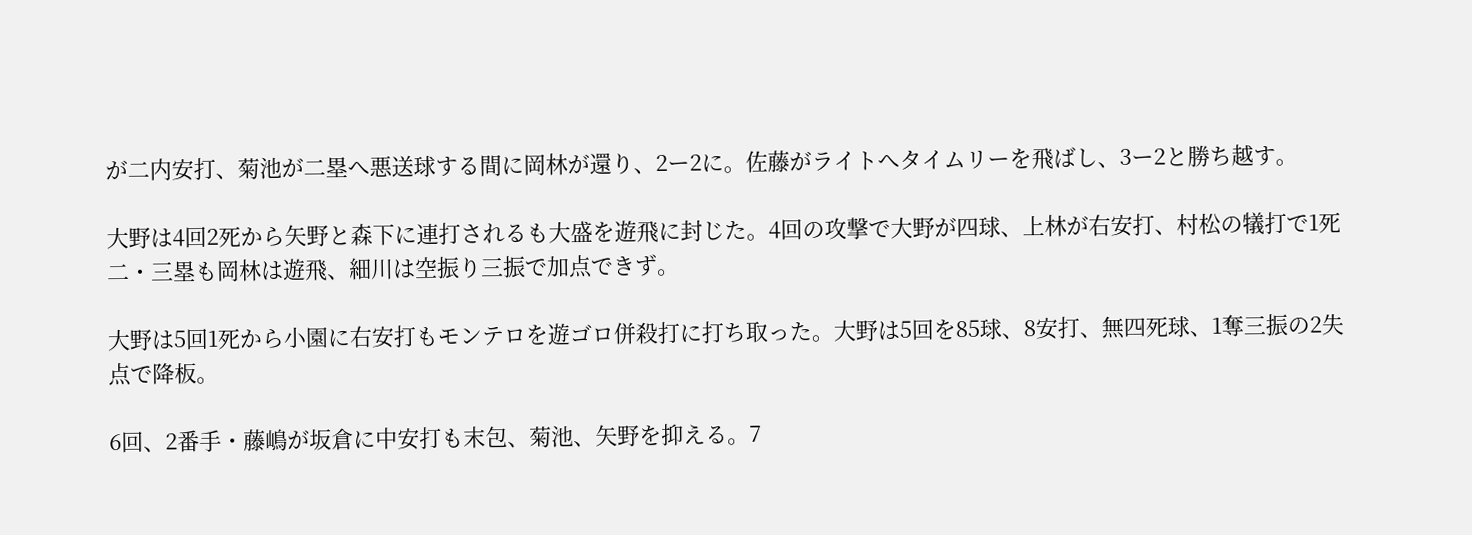が二内安打、菊池が二塁へ悪送球する間に岡林が還り、2ー2に。佐藤がライトへタイムリーを飛ばし、3ー2と勝ち越す。

大野は4回2死から矢野と森下に連打されるも大盛を遊飛に封じた。4回の攻撃で大野が四球、上林が右安打、村松の犠打で1死二・三塁も岡林は遊飛、細川は空振り三振で加点できず。

大野は5回1死から小園に右安打もモンテロを遊ゴロ併殺打に打ち取った。大野は5回を85球、8安打、無四死球、1奪三振の2失点で降板。

6回、2番手・藤嶋が坂倉に中安打も末包、菊池、矢野を抑える。7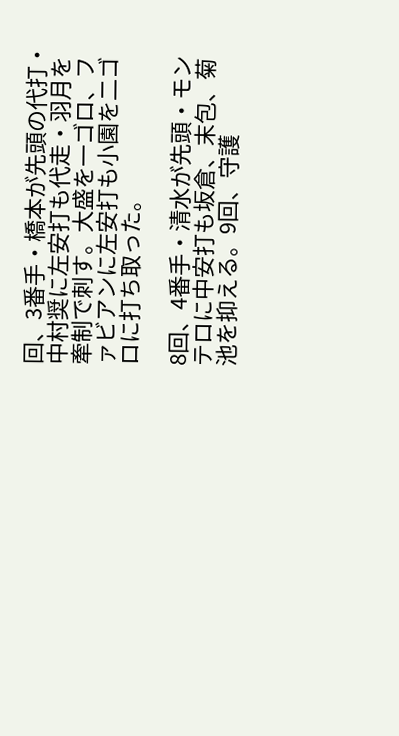回、3番手・橋本が先頭の代打・中村奨に左安打も代走・羽月を牽制で刺す。大盛を一ゴロ、ファビアンに左安打も小園を二ゴロに打ち取った。

8回、4番手・清水が先頭・モンテロに中安打も坂倉、末包、菊池を抑える。9回、守護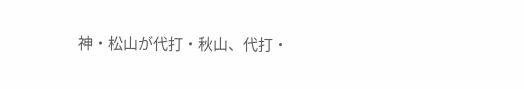神・松山が代打・秋山、代打・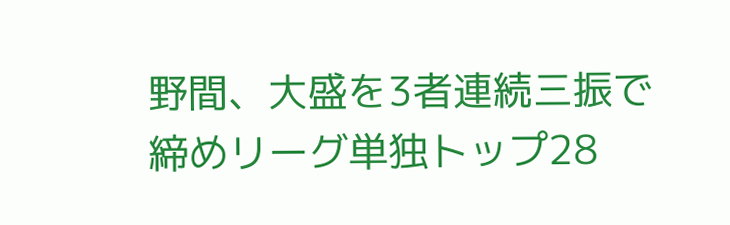野間、大盛を3者連続三振で締めリーグ単独トップ28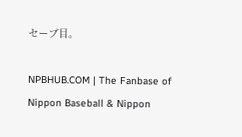セーブ目。

NPBHUB.COM | The Fanbase of Nippon Baseball & Nippon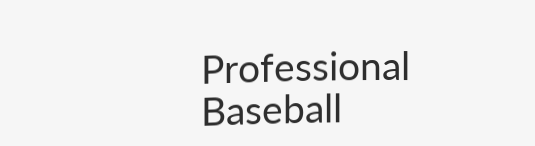Professional Baseball